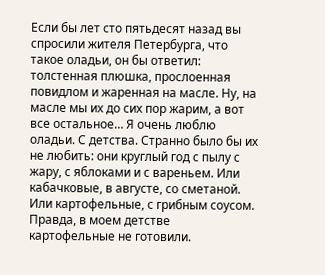Если бы лет сто пятьдесят назад вы спросили жителя Петербурга, что такое оладьи, он бы ответил: толстенная плюшка, прослоенная повидлом и жаренная на масле. Ну, на масле мы их до сих пор жарим, а вот все остальное… Я очень люблю оладьи. С детства. Странно было бы их не любить: они круглый год с пылу с жару, с яблоками и с вареньем. Или кабачковые, в августе, со сметаной. Или картофельные, с грибным соусом. Правда, в моем детстве картофельные не готовили.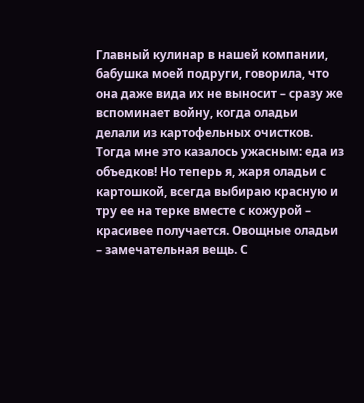Главный кулинар в нашей компании, бабушка моей подруги, говорила, что она даже вида их не выносит – сразу же вспоминает войну, когда оладьи делали из картофельных очистков. Тогда мне это казалось ужасным: еда из объедков! Но теперь я, жаря оладьи с картошкой, всегда выбираю красную и тру ее на терке вместе с кожурой – красивее получается. Овощные оладьи – замечательная вещь. С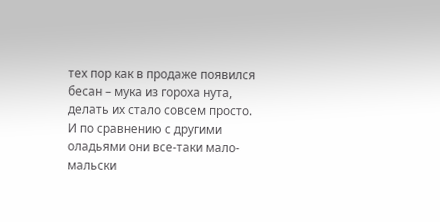тех пор как в продаже появился бесан – мука из гороха нута, делать их стало совсем просто. И по сравнению с другими оладьями они все-таки мало-мальски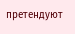претендуют